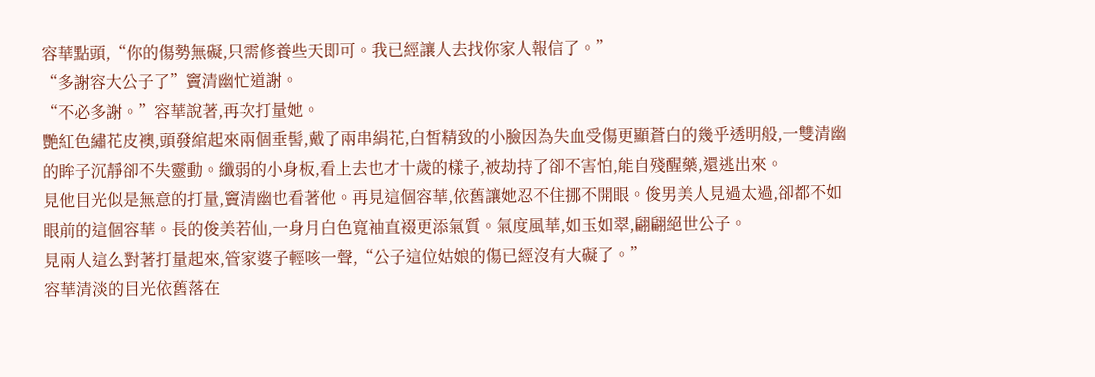容華點頭,“你的傷勢無礙,只需修養些天即可。我已經讓人去找你家人報信了。”
“多謝容大公子了”竇清幽忙道謝。
“不必多謝。”容華說著,再次打量她。
艷紅色繡花皮襖,頭發綰起來兩個垂髻,戴了兩串絹花,白皙精致的小臉因為失血受傷更顯蒼白的幾乎透明般,一雙清幽的眸子沉靜卻不失靈動。纖弱的小身板,看上去也才十歲的樣子,被劫持了卻不害怕,能自殘醒藥,還逃出來。
見他目光似是無意的打量,竇清幽也看著他。再見這個容華,依舊讓她忍不住挪不開眼。俊男美人見過太過,卻都不如眼前的這個容華。長的俊美若仙,一身月白色寬袖直裰更添氣質。氣度風華,如玉如翠,翩翩絕世公子。
見兩人這么對著打量起來,管家婆子輕咳一聲,“公子這位姑娘的傷已經沒有大礙了。”
容華清淡的目光依舊落在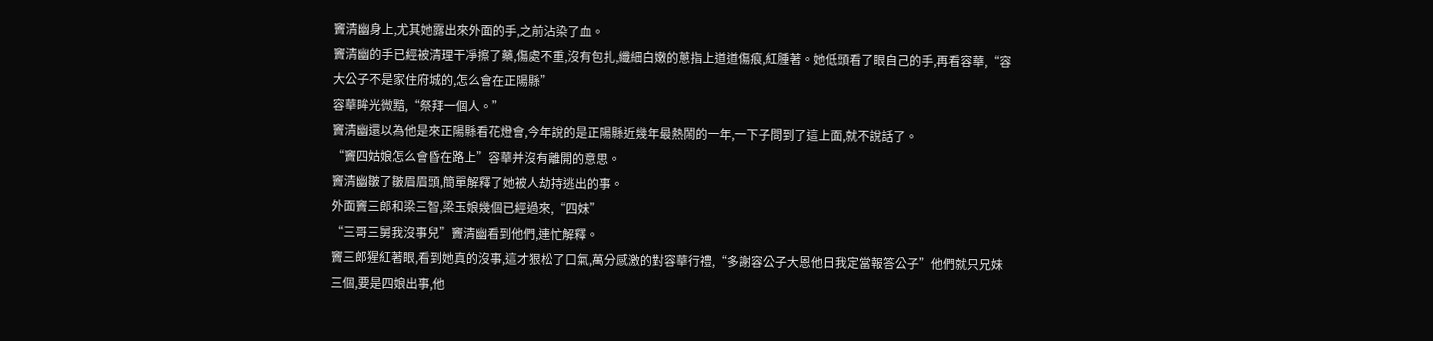竇清幽身上,尤其她露出來外面的手,之前沾染了血。
竇清幽的手已經被清理干凈擦了藥,傷處不重,沒有包扎,纖細白嫩的蔥指上道道傷痕,紅腫著。她低頭看了眼自己的手,再看容華,“容大公子不是家住府城的,怎么會在正陽縣”
容華眸光微黯,“祭拜一個人。”
竇清幽還以為他是來正陽縣看花燈會,今年說的是正陽縣近幾年最熱鬧的一年,一下子問到了這上面,就不說話了。
“竇四姑娘怎么會昏在路上”容華并沒有離開的意思。
竇清幽皺了皺眉眉頭,簡單解釋了她被人劫持逃出的事。
外面竇三郎和梁三智,梁玉娘幾個已經過來,“四妹”
“三哥三舅我沒事兒”竇清幽看到他們,連忙解釋。
竇三郎猩紅著眼,看到她真的沒事,這才狠松了口氣,萬分感激的對容華行禮,“多謝容公子大恩他日我定當報答公子”他們就只兄妹三個,要是四娘出事,他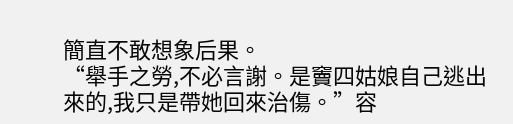簡直不敢想象后果。
“舉手之勞,不必言謝。是竇四姑娘自己逃出來的,我只是帶她回來治傷。”容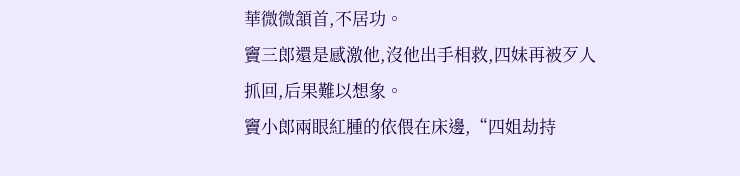華微微頷首,不居功。
竇三郎還是感激他,沒他出手相救,四妹再被歹人抓回,后果難以想象。
竇小郎兩眼紅腫的依偎在床邊,“四姐劫持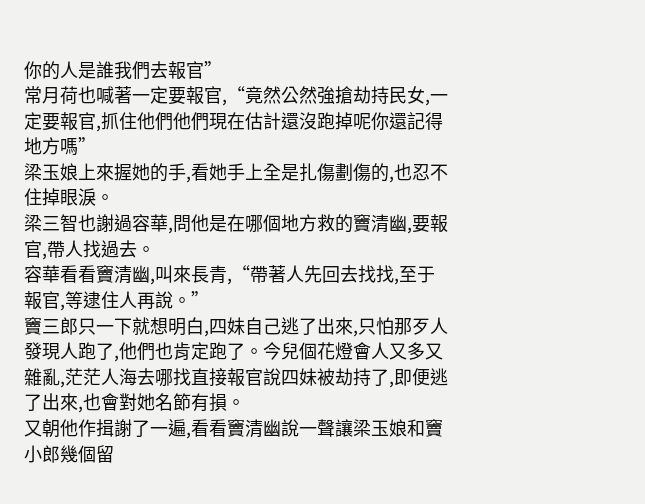你的人是誰我們去報官”
常月荷也喊著一定要報官,“竟然公然強搶劫持民女,一定要報官,抓住他們他們現在估計還沒跑掉呢你還記得地方嗎”
梁玉娘上來握她的手,看她手上全是扎傷劃傷的,也忍不住掉眼淚。
梁三智也謝過容華,問他是在哪個地方救的竇清幽,要報官,帶人找過去。
容華看看竇清幽,叫來長青,“帶著人先回去找找,至于報官,等逮住人再說。”
竇三郎只一下就想明白,四妹自己逃了出來,只怕那歹人發現人跑了,他們也肯定跑了。今兒個花燈會人又多又雜亂,茫茫人海去哪找直接報官說四妹被劫持了,即便逃了出來,也會對她名節有損。
又朝他作揖謝了一遍,看看竇清幽說一聲讓梁玉娘和竇小郎幾個留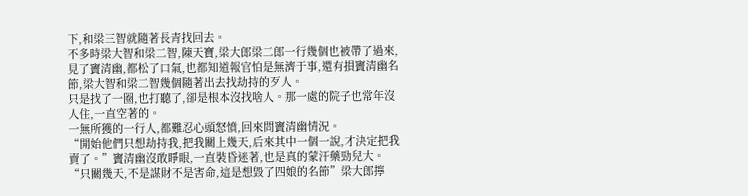下,和梁三智就隨著長青找回去。
不多時梁大智和梁二智,陳天寶,梁大郎梁二郎一行幾個也被帶了過來,見了竇清幽,都松了口氣,也都知道報官怕是無濟于事,還有損竇清幽名節,梁大智和梁二智幾個隨著出去找劫持的歹人。
只是找了一圈,也打聽了,卻是根本沒找啥人。那一處的院子也常年沒人住,一直空著的。
一無所獲的一行人,都難忍心頭怒憤,回來問竇清幽情況。
“開始他們只想劫持我,把我關上幾天,后來其中一個一說,才決定把我賣了。”竇清幽沒敢睜眼,一直裝昏迷著,也是真的蒙汗藥勁兒大。
“只關幾天,不是謀財不是害命,這是想毀了四娘的名節”梁大郎擰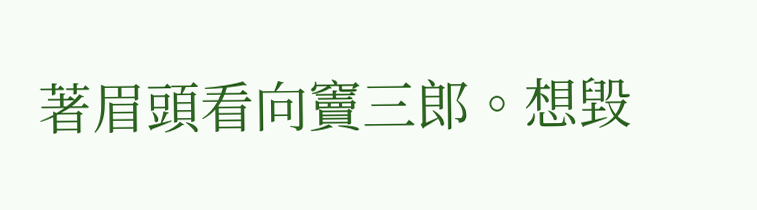著眉頭看向竇三郎。想毀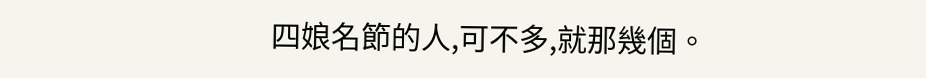四娘名節的人,可不多,就那幾個。